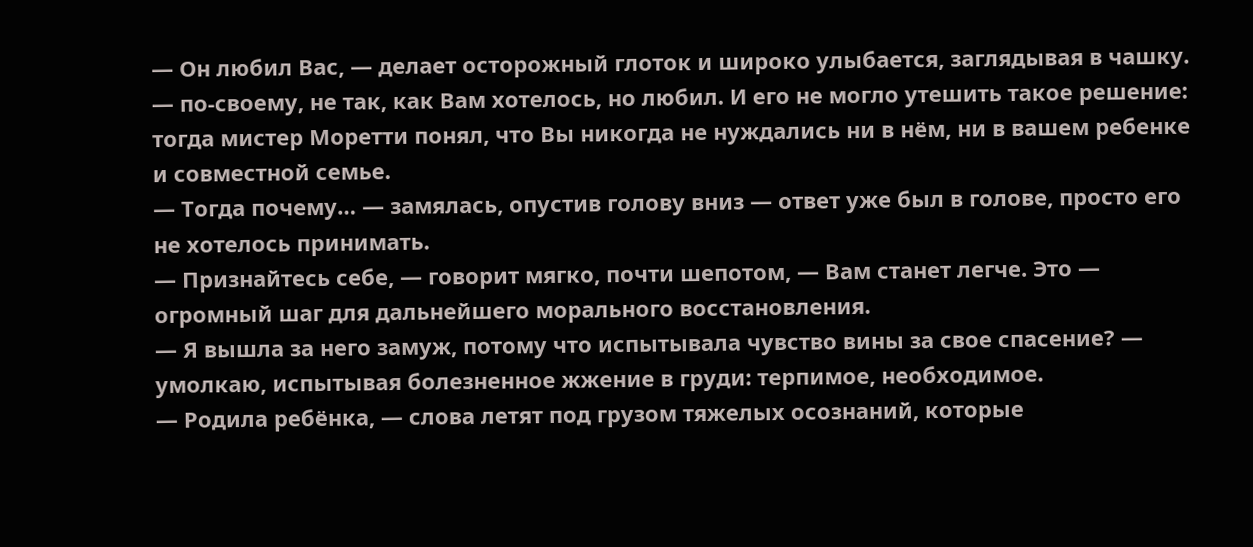— Он любил Вас, — делает осторожный глоток и широко улыбается, заглядывая в чашку. — по-своему, не так, как Вам хотелось, но любил. И его не могло утешить такое решение: тогда мистер Моретти понял, что Вы никогда не нуждались ни в нём, ни в вашем ребенке и совместной семье.
— Тогда почему… — замялась, опустив голову вниз — ответ уже был в голове, просто его не хотелось принимать.
— Признайтесь себе, — говорит мягко, почти шепотом, — Вам станет легче. Это — огромный шаг для дальнейшего морального восстановления.
— Я вышла за него замуж, потому что испытывала чувство вины за свое спасение? — умолкаю, испытывая болезненное жжение в груди: терпимое, необходимое.
— Родила ребёнка, — слова летят под грузом тяжелых осознаний, которые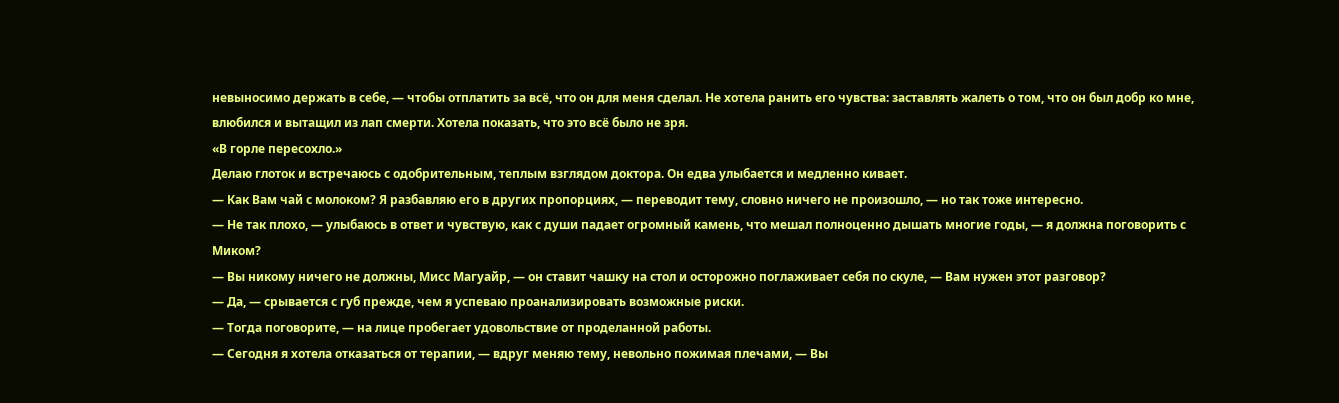невыносимо держать в себе, — чтобы отплатить за всё, что он для меня сделал. Не хотела ранить его чувства: заставлять жалеть о том, что он был добр ко мне, влюбился и вытащил из лап смерти. Хотела показать, что это всё было не зря.
«В горле пересохло.»
Делаю глоток и встречаюсь с одобрительным, теплым взглядом доктора. Он едва улыбается и медленно кивает.
— Как Вам чай с молоком? Я разбавляю его в других пропорциях, — переводит тему, словно ничего не произошло, — но так тоже интересно.
— Не так плохо, — улыбаюсь в ответ и чувствую, как с души падает огромный камень, что мешал полноценно дышать многие годы, — я должна поговорить с Миком?
— Вы никому ничего не должны, Мисс Магуайр, — он ставит чашку на стол и осторожно поглаживает себя по скуле, — Вам нужен этот разговор?
— Да, — срывается с губ прежде, чем я успеваю проанализировать возможные риски.
— Тогда поговорите, — на лице пробегает удовольствие от проделанной работы.
— Сегодня я хотела отказаться от терапии, — вдруг меняю тему, невольно пожимая плечами, — Вы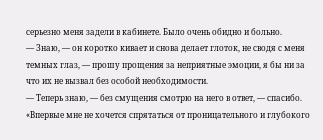серьезно меня задели в кабинете. Было очень обидно и больно.
— Знаю, — он коротко кивает и снова делает глоток, не сводя с меня темных глаз, — прошу прощения за неприятные эмоции, я бы ни за что их не вызвал без особой необходимости.
— Теперь знаю, — без смущения смотрю на него в ответ, — спасибо.
«Впервые мне не хочется спрятаться от проницательного и глубокого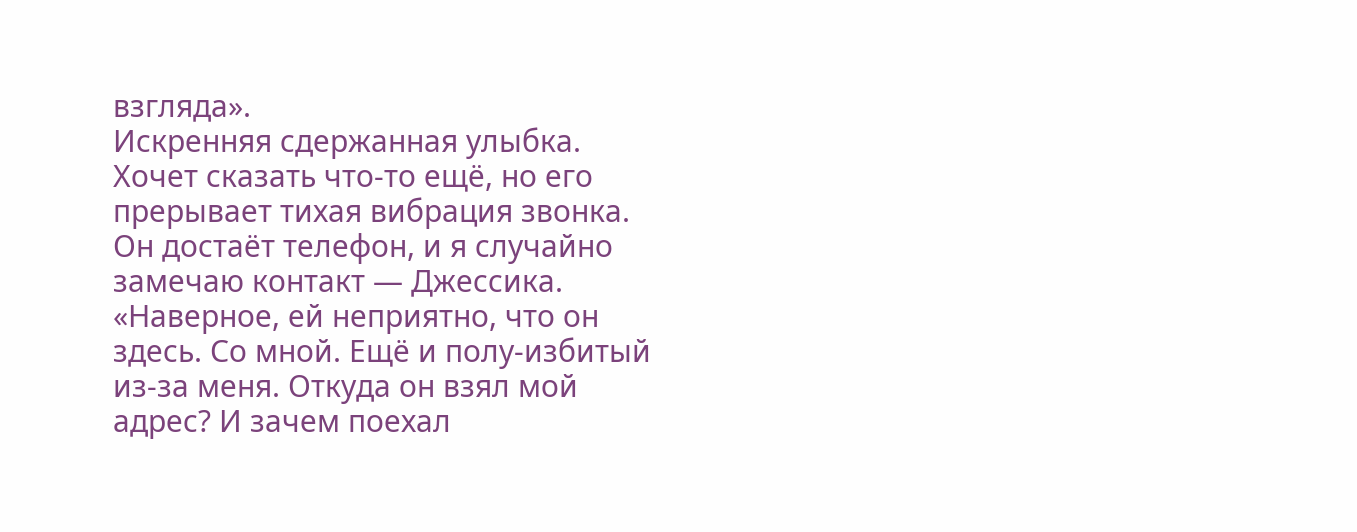взгляда».
Искренняя сдержанная улыбка. Хочет сказать что-то ещё, но его прерывает тихая вибрация звонка.
Он достаёт телефон, и я случайно замечаю контакт — Джессика.
«Наверное, ей неприятно, что он здесь. Со мной. Ещё и полу-избитый из-за меня. Откуда он взял мой адрес? И зачем поехал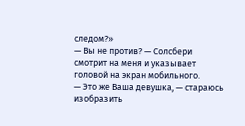следом?»
— Вы не против? — Солсбери смотрит на меня и указывает головой на экран мобильного.
— Это же Ваша девушка, — стараюсь изобразить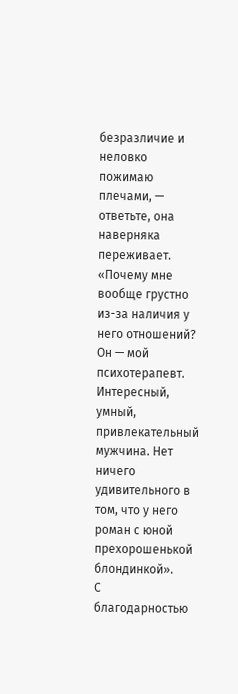безразличие и неловко пожимаю плечами, — ответьте, она наверняка переживает.
«Почему мне вообще грустно из-за наличия у него отношений? Он — мой психотерапевт. Интересный, умный, привлекательный мужчина. Нет ничего удивительного в том, что у него роман с юной прехорошенькой блондинкой».
С благодарностью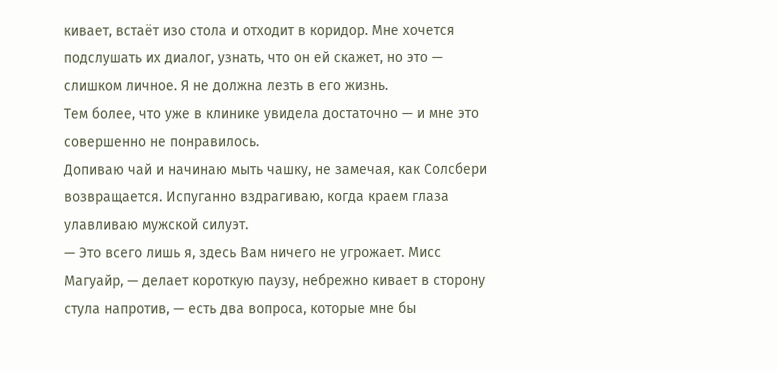кивает, встаёт изо стола и отходит в коридор. Мне хочется подслушать их диалог, узнать, что он ей скажет, но это — слишком личное. Я не должна лезть в его жизнь.
Тем более, что уже в клинике увидела достаточно — и мне это совершенно не понравилось.
Допиваю чай и начинаю мыть чашку, не замечая, как Солсбери возвращается. Испуганно вздрагиваю, когда краем глаза улавливаю мужской силуэт.
— Это всего лишь я, здесь Вам ничего не угрожает. Мисс Магуайр, — делает короткую паузу, небрежно кивает в сторону стула напротив, — есть два вопроса, которые мне бы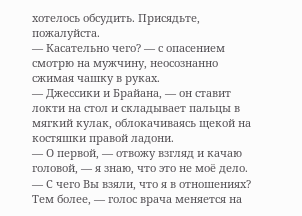хотелось обсудить. Присядьте, пожалуйста.
— Касательно чего? — с опасением смотрю на мужчину, неосознанно сжимая чашку в руках.
— Джессики и Брайана, — он ставит локти на стол и складывает пальцы в мягкий кулак, облокачиваясь щекой на костяшки правой ладони.
— О первой, — отвожу взгляд и качаю головой, — я знаю, что это не моё дело.
— С чего Вы взяли, что я в отношениях? Тем более, — голос врача меняется на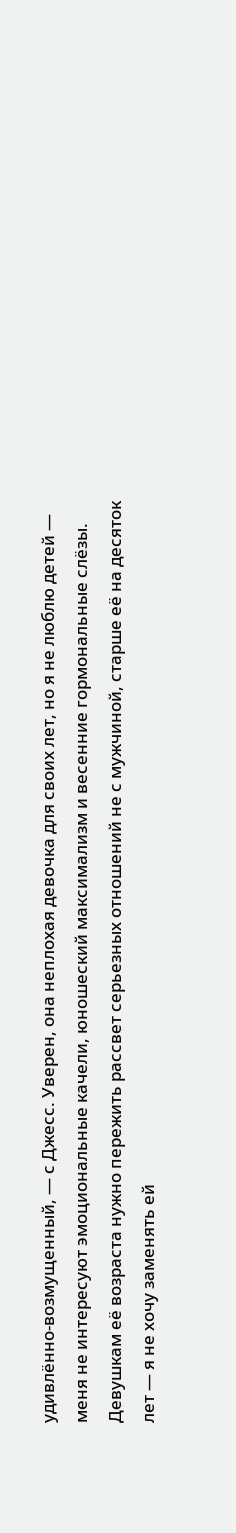удивлённо-возмущенный, — с Джесс. Уверен, она неплохая девочка для своих лет, но я не люблю детей — меня не интересуют эмоциональные качели, юношеский максимализм и весенние гормональные слёзы. Девушкам её возраста нужно пережить рассвет серьезных отношений не с мужчиной, старше её на десяток лет — я не хочу заменять ей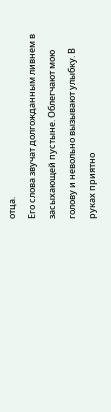отца.
Его слова звучат долгожданным ливнем в засыхающей пустыне. Облегчают мою голову и невольно вызывают улыбку. В руках приятно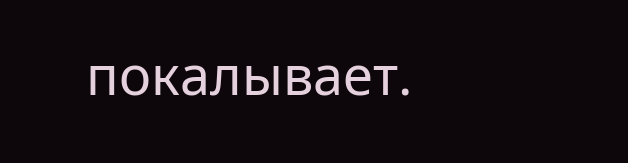покалывает.